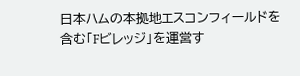日本ハムの本拠地エスコンフィールドを含む「Fビレッジ」を運営す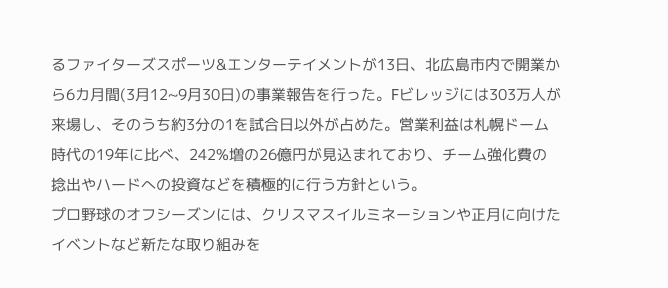るファイターズスポーツ&エンターテイメントが13日、北広島市内で開業から6カ月間(3月12~9月30日)の事業報告を行った。Fビレッジには303万人が来場し、そのうち約3分の1を試合日以外が占めた。営業利益は札幌ドーム時代の19年に比べ、242%増の26億円が見込まれており、チーム強化費の捻出やハードへの投資などを積極的に行う方針という。
プロ野球のオフシーズンには、クリスマスイルミネーションや正月に向けたイベントなど新たな取り組みを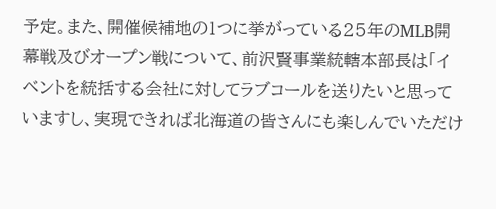予定。また、開催候補地の1つに挙がっている25年のMLB開幕戦及びオープン戦について、前沢賢事業統轄本部長は「イベントを統括する会社に対してラブコールを送りたいと思っていますし、実現できれば北海道の皆さんにも楽しんでいただけ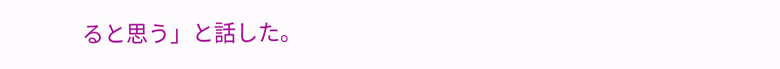ると思う」と話した。